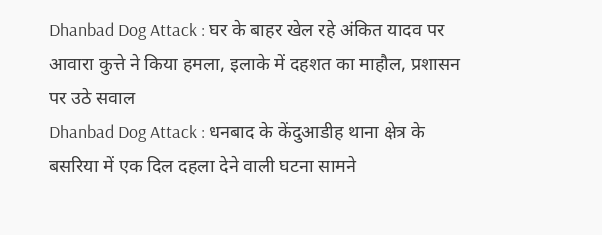Dhanbad Dog Attack : घर के बाहर खेल रहे अंकित यादव पर आवारा कुत्ते ने किया हमला, इलाके में दहशत का माहौल, प्रशासन पर उठे सवाल
Dhanbad Dog Attack : धनबाद के केंदुआडीह थाना क्षेत्र के बसरिया में एक दिल दहला देने वाली घटना सामने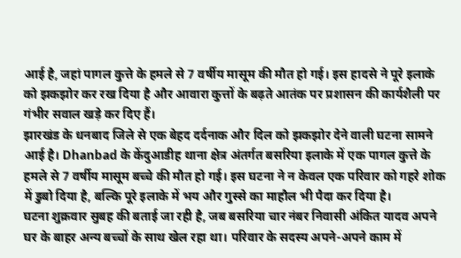आई है, जहां पागल कुत्ते के हमले से 7 वर्षीय मासूम की मौत हो गई। इस हादसे ने पूरे इलाके को झकझोर कर रख दिया है और आवारा कुत्तों के बढ़ते आतंक पर प्रशासन की कार्यशैली पर गंभीर सवाल खड़े कर दिए हैं।
झारखंड के धनबाद जिले से एक बेहद दर्दनाक और दिल को झकझोर देने वाली घटना सामने आई है। Dhanbad के केंदुआडीह थाना क्षेत्र अंतर्गत बसरिया इलाके में एक पागल कुत्ते के हमले से 7 वर्षीय मासूम बच्चे की मौत हो गई। इस घटना ने न केवल एक परिवार को गहरे शोक में डुबो दिया है, बल्कि पूरे इलाके में भय और गुस्से का माहौल भी पैदा कर दिया है।
घटना शुक्रवार सुबह की बताई जा रही है, जब बसरिया चार नंबर निवासी अंकित यादव अपने घर के बाहर अन्य बच्चों के साथ खेल रहा था। परिवार के सदस्य अपने-अपने काम में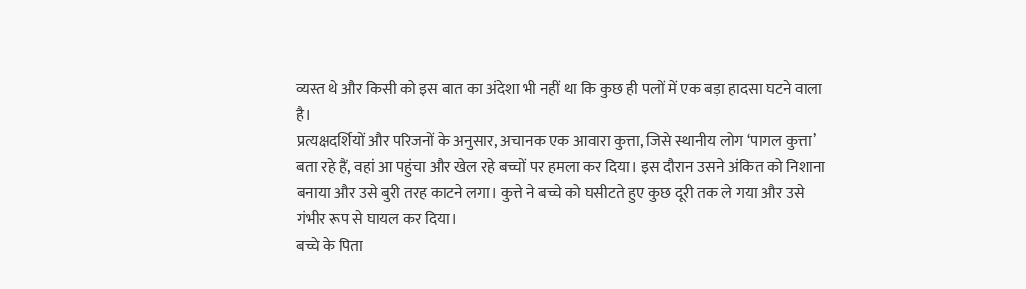व्यस्त थे और किसी को इस बात का अंदेशा भी नहीं था कि कुछ ही पलों में एक बड़ा हादसा घटने वाला है।
प्रत्यक्षदर्शियों और परिजनों के अनुसार, अचानक एक आवारा कुत्ता, जिसे स्थानीय लोग ‘पागल कुत्ता’ बता रहे हैं, वहां आ पहुंचा और खेल रहे बच्चों पर हमला कर दिया। इस दौरान उसने अंकित को निशाना बनाया और उसे बुरी तरह काटने लगा। कुत्ते ने बच्चे को घसीटते हुए कुछ दूरी तक ले गया और उसे गंभीर रूप से घायल कर दिया।
बच्चे के पिता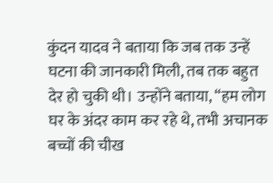कुंदन यादव ने बताया कि जब तक उन्हें घटना की जानकारी मिली, तब तक बहुत देर हो चुकी थी। उन्होंने बताया, “हम लोग घर के अंदर काम कर रहे थे, तभी अचानक बच्चों की चीख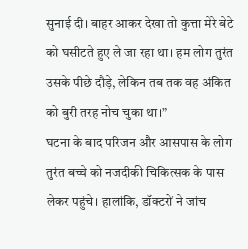सुनाई दी। बाहर आकर देखा तो कुत्ता मेरे बेटे को घसीटते हुए ले जा रहा था। हम लोग तुरंत उसके पीछे दौड़े, लेकिन तब तक वह अंकित को बुरी तरह नोच चुका था।”
घटना के बाद परिजन और आसपास के लोग तुरंत बच्चे को नजदीकी चिकित्सक के पास लेकर पहुंचे। हालांकि, डॉक्टरों ने जांच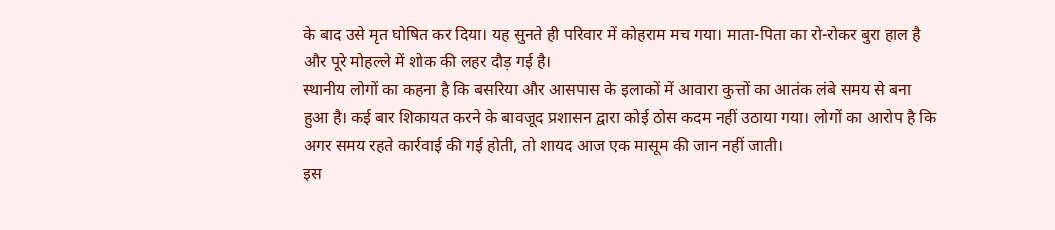के बाद उसे मृत घोषित कर दिया। यह सुनते ही परिवार में कोहराम मच गया। माता-पिता का रो-रोकर बुरा हाल है और पूरे मोहल्ले में शोक की लहर दौड़ गई है।
स्थानीय लोगों का कहना है कि बसरिया और आसपास के इलाकों में आवारा कुत्तों का आतंक लंबे समय से बना हुआ है। कई बार शिकायत करने के बावजूद प्रशासन द्वारा कोई ठोस कदम नहीं उठाया गया। लोगों का आरोप है कि अगर समय रहते कार्रवाई की गई होती, तो शायद आज एक मासूम की जान नहीं जाती।
इस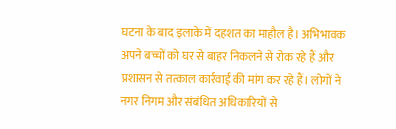घटना के बाद इलाके में दहशत का माहौल है। अभिभावक अपने बच्चों को घर से बाहर निकलने से रोक रहे हैं और प्रशासन से तत्काल कार्रवाई की मांग कर रहे हैं। लोगों ने नगर निगम और संबंधित अधिकारियों से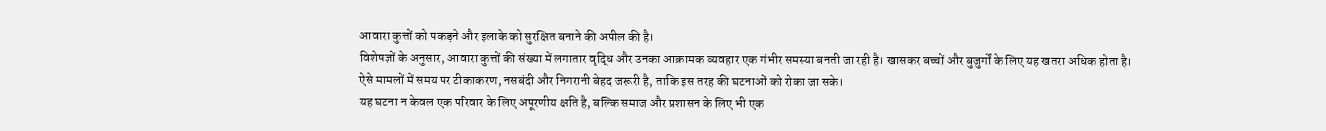आवारा कुत्तों को पकड़ने और इलाके को सुरक्षित बनाने की अपील की है।
विशेषज्ञों के अनुसार, आवारा कुत्तों की संख्या में लगातार वृद्धि और उनका आक्रामक व्यवहार एक गंभीर समस्या बनती जा रही है। खासकर बच्चों और बुजुर्गों के लिए यह खतरा अधिक होता है। ऐसे मामलों में समय पर टीकाकरण, नसबंदी और निगरानी बेहद जरूरी है, ताकि इस तरह की घटनाओं को रोका जा सके।
यह घटना न केवल एक परिवार के लिए अपूरणीय क्षति है, बल्कि समाज और प्रशासन के लिए भी एक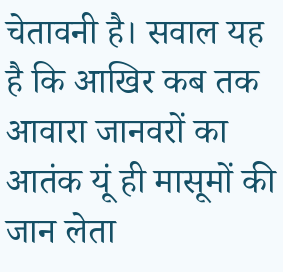चेतावनी है। सवाल यह है कि आखिर कब तक आवारा जानवरों का आतंक यूं ही मासूमों की जान लेता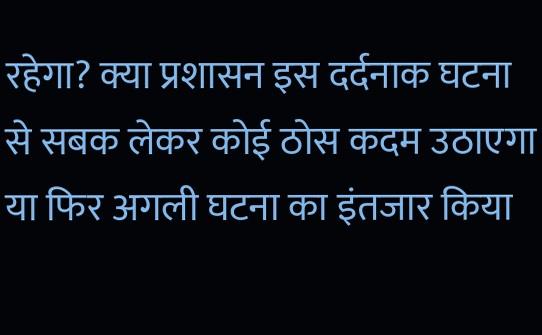रहेगा? क्या प्रशासन इस दर्दनाक घटना से सबक लेकर कोई ठोस कदम उठाएगा या फिर अगली घटना का इंतजार किया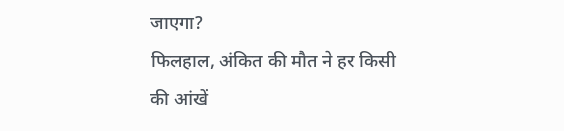जाएगा?
फिलहाल, अंकित की मौत ने हर किसी की आंखें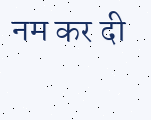नम कर दी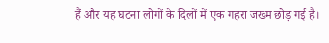हैं और यह घटना लोगों के दिलों में एक गहरा जख्म छोड़ गई है।